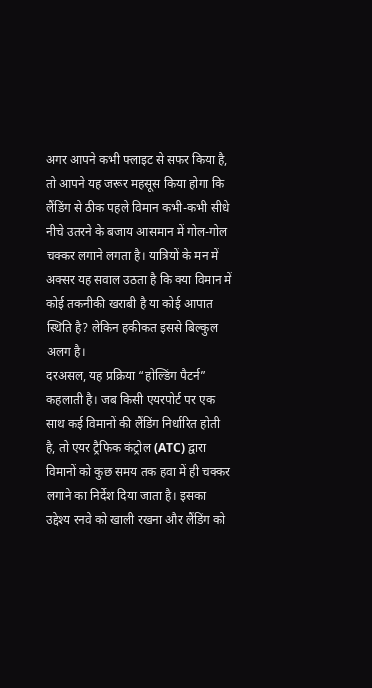अगर आपने कभी फ्लाइट से सफर किया है, तो आपने यह जरूर महसूस किया होगा कि लैंडिंग से ठीक पहले विमान कभी-कभी सीधे नीचे उतरने के बजाय आसमान में गोल-गोल चक्कर लगाने लगता है। यात्रियों के मन में अक्सर यह सवाल उठता है कि क्या विमान में कोई तकनीकी खराबी है या कोई आपात स्थिति है? लेकिन हकीकत इससे बिल्कुल अलग है।
दरअसल, यह प्रक्रिया “होल्डिंग पैटर्न” कहलाती है। जब किसी एयरपोर्ट पर एक साथ कई विमानों की लैंडिंग निर्धारित होती है, तो एयर ट्रैफिक कंट्रोल (ATC) द्वारा विमानों को कुछ समय तक हवा में ही चक्कर लगाने का निर्देश दिया जाता है। इसका उद्देश्य रनवे को खाली रखना और लैंडिंग को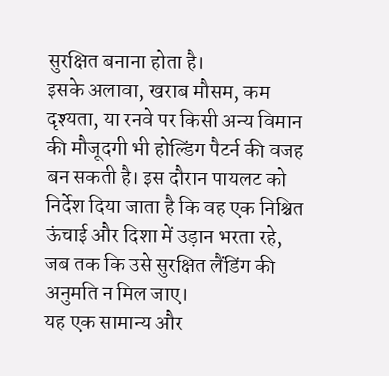सुरक्षित बनाना होता है।
इसके अलावा, खराब मौसम, कम दृश्यता, या रनवे पर किसी अन्य विमान की मौजूदगी भी होल्डिंग पैटर्न की वजह बन सकती है। इस दौरान पायलट को निर्देश दिया जाता है कि वह एक निश्चित ऊंचाई और दिशा में उड़ान भरता रहे, जब तक कि उसे सुरक्षित लैंडिंग की अनुमति न मिल जाए।
यह एक सामान्य और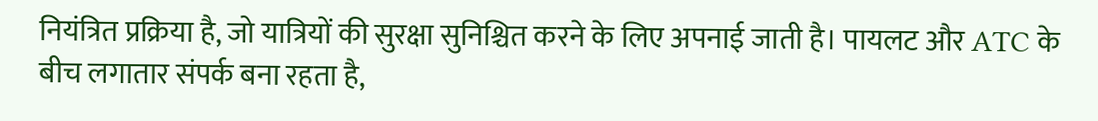नियंत्रित प्रक्रिया है, जो यात्रियों की सुरक्षा सुनिश्चित करने के लिए अपनाई जाती है। पायलट और ATC के बीच लगातार संपर्क बना रहता है,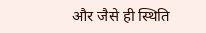और जैसे ही स्थिति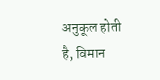अनुकूल होती है, विमान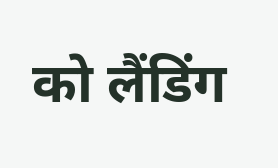को लैंडिंग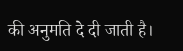की अनुमति दे दी जाती है।